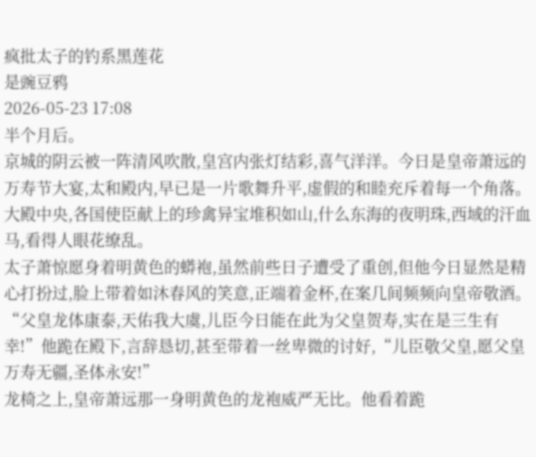疯批太子的钓系黑莲花
是豌豆鸦
2026-05-23 17:08
半个月后。
京城的阴云被一阵清风吹散,皇宫内张灯结彩,喜气洋洋。今日是皇帝萧远的万寿节大宴,太和殿内,早已是一片歌舞升平,虚假的和睦充斥着每一个角落。
大殿中央,各国使臣献上的珍禽异宝堆积如山,什么东海的夜明珠,西域的汗血马,看得人眼花缭乱。
太子萧惊愿身着明黄色的蟒袍,虽然前些日子遭受了重创,但他今日显然是精心打扮过,脸上带着如沐春风的笑意,正端着金杯,在案几间频频向皇帝敬酒。
“父皇龙体康泰,天佑我大虞,儿臣今日能在此为父皇贺寿,实在是三生有幸!”他跪在殿下,言辞恳切,甚至带着一丝卑微的讨好,“儿臣敬父皇,愿父皇万寿无疆,圣体永安!”
龙椅之上,皇帝萧远那一身明黄色的龙袍威严无比。他看着跪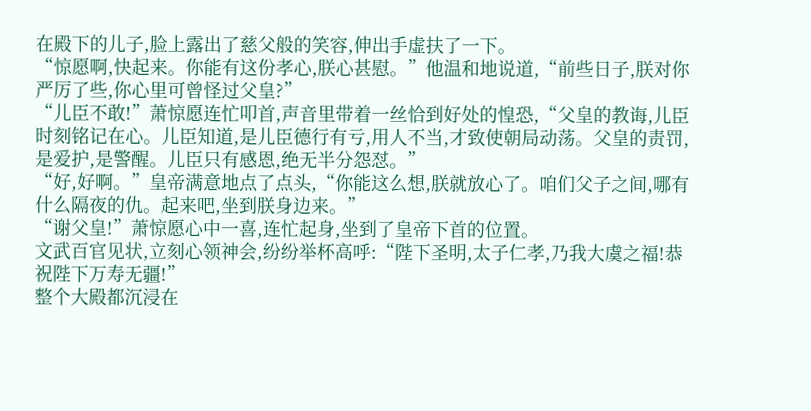在殿下的儿子,脸上露出了慈父般的笑容,伸出手虚扶了一下。
“惊愿啊,快起来。你能有这份孝心,朕心甚慰。”他温和地说道,“前些日子,朕对你严厉了些,你心里可曾怪过父皇?”
“儿臣不敢!”萧惊愿连忙叩首,声音里带着一丝恰到好处的惶恐,“父皇的教诲,儿臣时刻铭记在心。儿臣知道,是儿臣德行有亏,用人不当,才致使朝局动荡。父皇的责罚,是爱护,是警醒。儿臣只有感恩,绝无半分怨怼。”
“好,好啊。”皇帝满意地点了点头,“你能这么想,朕就放心了。咱们父子之间,哪有什么隔夜的仇。起来吧,坐到朕身边来。”
“谢父皇!”萧惊愿心中一喜,连忙起身,坐到了皇帝下首的位置。
文武百官见状,立刻心领神会,纷纷举杯高呼:“陛下圣明,太子仁孝,乃我大虞之福!恭祝陛下万寿无疆!”
整个大殿都沉浸在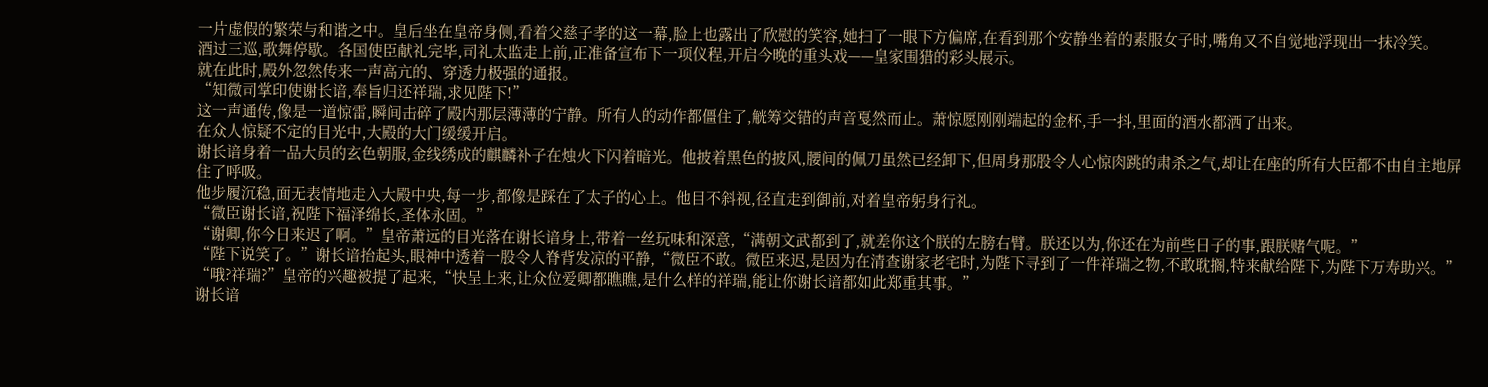一片虚假的繁荣与和谐之中。皇后坐在皇帝身侧,看着父慈子孝的这一幕,脸上也露出了欣慰的笑容,她扫了一眼下方偏席,在看到那个安静坐着的素服女子时,嘴角又不自觉地浮现出一抹冷笑。
酒过三巡,歌舞停歇。各国使臣献礼完毕,司礼太监走上前,正准备宣布下一项仪程,开启今晚的重头戏——皇家围猎的彩头展示。
就在此时,殿外忽然传来一声高亢的、穿透力极强的通报。
“知微司掌印使谢长谙,奉旨归还祥瑞,求见陛下!”
这一声通传,像是一道惊雷,瞬间击碎了殿内那层薄薄的宁静。所有人的动作都僵住了,觥筹交错的声音戛然而止。萧惊愿刚刚端起的金杯,手一抖,里面的酒水都洒了出来。
在众人惊疑不定的目光中,大殿的大门缓缓开启。
谢长谙身着一品大员的玄色朝服,金线绣成的麒麟补子在烛火下闪着暗光。他披着黑色的披风,腰间的佩刀虽然已经卸下,但周身那股令人心惊肉跳的肃杀之气,却让在座的所有大臣都不由自主地屏住了呼吸。
他步履沉稳,面无表情地走入大殿中央,每一步,都像是踩在了太子的心上。他目不斜视,径直走到御前,对着皇帝躬身行礼。
“微臣谢长谙,祝陛下福泽绵长,圣体永固。”
“谢卿,你今日来迟了啊。”皇帝萧远的目光落在谢长谙身上,带着一丝玩味和深意,“满朝文武都到了,就差你这个朕的左膀右臂。朕还以为,你还在为前些日子的事,跟朕赌气呢。”
“陛下说笑了。”谢长谙抬起头,眼神中透着一股令人脊背发凉的平静,“微臣不敢。微臣来迟,是因为在清查谢家老宅时,为陛下寻到了一件祥瑞之物,不敢耽搁,特来献给陛下,为陛下万寿助兴。”
“哦?祥瑞?”皇帝的兴趣被提了起来,“快呈上来,让众位爱卿都瞧瞧,是什么样的祥瑞,能让你谢长谙都如此郑重其事。”
谢长谙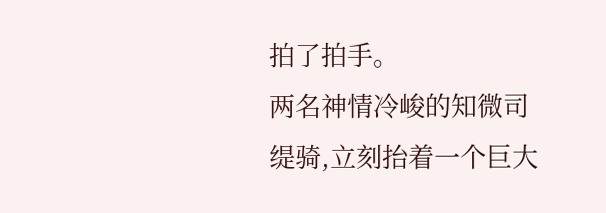拍了拍手。
两名神情冷峻的知微司缇骑,立刻抬着一个巨大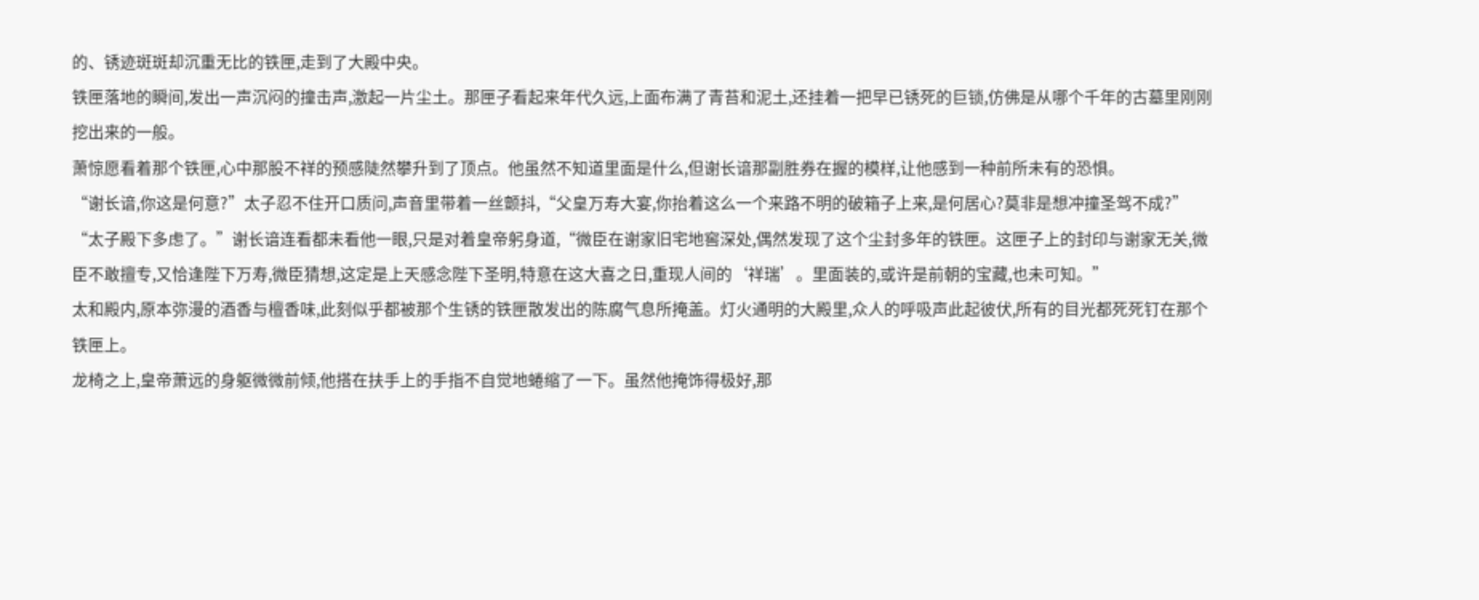的、锈迹斑斑却沉重无比的铁匣,走到了大殿中央。
铁匣落地的瞬间,发出一声沉闷的撞击声,激起一片尘土。那匣子看起来年代久远,上面布满了青苔和泥土,还挂着一把早已锈死的巨锁,仿佛是从哪个千年的古墓里刚刚挖出来的一般。
萧惊愿看着那个铁匣,心中那股不祥的预感陡然攀升到了顶点。他虽然不知道里面是什么,但谢长谙那副胜券在握的模样,让他感到一种前所未有的恐惧。
“谢长谙,你这是何意?”太子忍不住开口质问,声音里带着一丝颤抖,“父皇万寿大宴,你抬着这么一个来路不明的破箱子上来,是何居心?莫非是想冲撞圣驾不成?”
“太子殿下多虑了。”谢长谙连看都未看他一眼,只是对着皇帝躬身道,“微臣在谢家旧宅地窖深处,偶然发现了这个尘封多年的铁匣。这匣子上的封印与谢家无关,微臣不敢擅专,又恰逢陛下万寿,微臣猜想,这定是上天感念陛下圣明,特意在这大喜之日,重现人间的‘祥瑞’。里面装的,或许是前朝的宝藏,也未可知。”
太和殿内,原本弥漫的酒香与檀香味,此刻似乎都被那个生锈的铁匣散发出的陈腐气息所掩盖。灯火通明的大殿里,众人的呼吸声此起彼伏,所有的目光都死死钉在那个铁匣上。
龙椅之上,皇帝萧远的身躯微微前倾,他搭在扶手上的手指不自觉地蜷缩了一下。虽然他掩饰得极好,那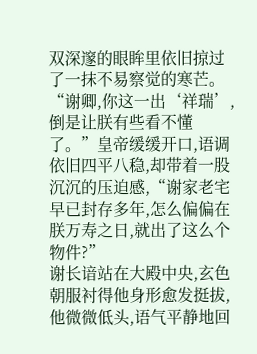双深邃的眼眸里依旧掠过了一抹不易察觉的寒芒。
“谢卿,你这一出‘祥瑞’,倒是让朕有些看不懂了。”皇帝缓缓开口,语调依旧四平八稳,却带着一股沉沉的压迫感,“谢家老宅早已封存多年,怎么偏偏在朕万寿之日,就出了这么个物件?”
谢长谙站在大殿中央,玄色朝服衬得他身形愈发挺拔,他微微低头,语气平静地回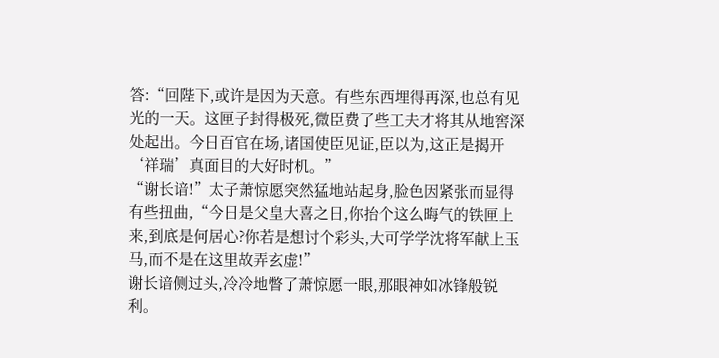答:“回陛下,或许是因为天意。有些东西埋得再深,也总有见光的一天。这匣子封得极死,微臣费了些工夫才将其从地窖深处起出。今日百官在场,诸国使臣见证,臣以为,这正是揭开‘祥瑞’真面目的大好时机。”
“谢长谙!”太子萧惊愿突然猛地站起身,脸色因紧张而显得有些扭曲,“今日是父皇大喜之日,你抬个这么晦气的铁匣上来,到底是何居心?你若是想讨个彩头,大可学学沈将军献上玉马,而不是在这里故弄玄虚!”
谢长谙侧过头,冷冷地瞥了萧惊愿一眼,那眼神如冰锋般锐利。